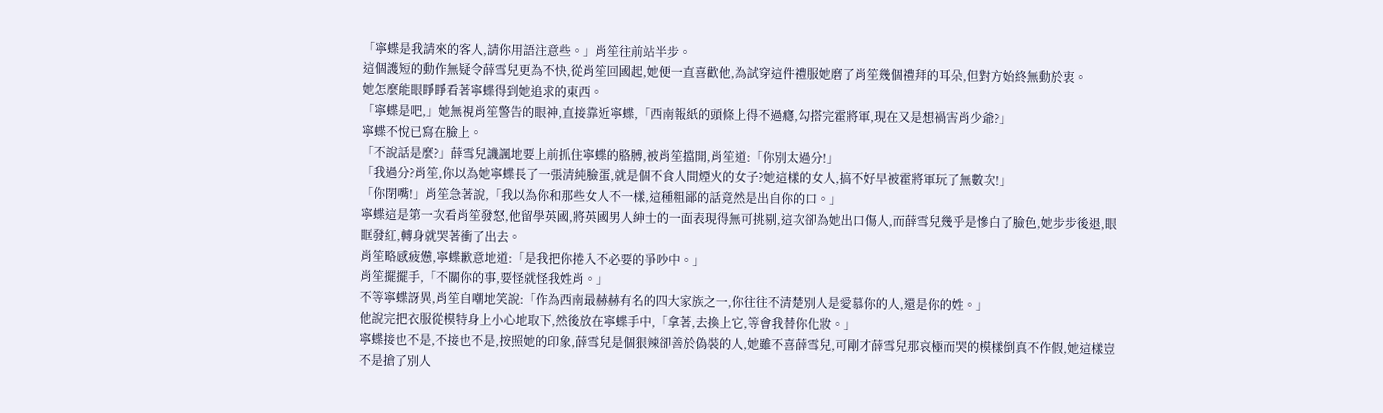「寧蝶是我請來的客人,請你用語注意些。」肖笙往前站半步。
這個護短的動作無疑令薛雪兒更為不快,從肖笙回國起,她便一直喜歡他,為試穿這件禮服她磨了肖笙幾個禮拜的耳朵,但對方始終無動於衷。
她怎麼能眼睜睜看著寧蝶得到她追求的東西。
「寧蝶是吧,」她無視肖笙警告的眼神,直接靠近寧蝶,「西南報紙的頭條上得不過癮,勾搭完霍將軍,現在又是想禍害肖少爺?」
寧蝶不悅已寫在臉上。
「不說話是麼?」薛雪兒譏諷地要上前抓住寧蝶的胳膊,被肖笙擋開,肖笙道:「你別太過分!」
「我過分?肖笙,你以為她寧蝶長了一張清純臉蛋,就是個不食人間煙火的女子?她這樣的女人,搞不好早被霍將軍玩了無數次!」
「你閉嘴!」肖笙急著說,「我以為你和那些女人不一樣,這種粗鄙的話竟然是出自你的口。」
寧蝶這是第一次看肖笙發怒,他留學英國,將英國男人紳士的一面表現得無可挑剔,這次卻為她出口傷人,而薛雪兒幾乎是慘白了臉色,她步步後退,眼眶發紅,轉身就哭著衝了出去。
肖笙略感疲憊,寧蝶歉意地道:「是我把你捲入不必要的爭吵中。」
肖笙擺擺手,「不關你的事,要怪就怪我姓肖。」
不等寧蝶訝異,肖笙自嘲地笑說:「作為西南最赫赫有名的四大家族之一,你往往不清楚別人是愛慕你的人,還是你的姓。」
他說完把衣服從模特身上小心地取下,然後放在寧蝶手中,「拿著,去換上它,等會我替你化妝。」
寧蝶接也不是,不接也不是,按照她的印象,薛雪兒是個狠辣卻善於偽裝的人,她雖不喜薛雪兒,可剛才薛雪兒那哀極而哭的模樣倒真不作假,她這樣豈不是搶了別人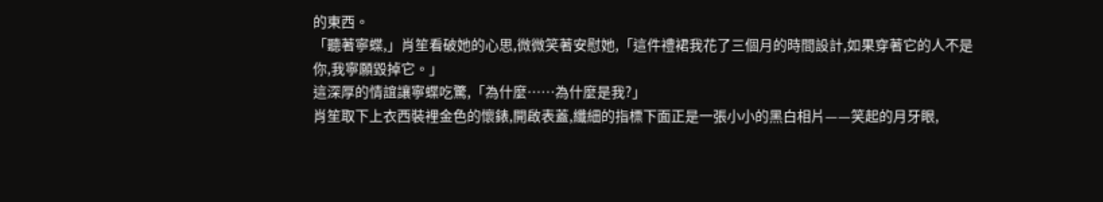的東西。
「聽著寧蝶,」肖笙看破她的心思,微微笑著安慰她,「這件禮裙我花了三個月的時間設計,如果穿著它的人不是你,我寧願毀掉它。」
這深厚的情誼讓寧蝶吃驚,「為什麼……為什麼是我?」
肖笙取下上衣西裝裡金色的懷錶,開啟表蓋,纖細的指標下面正是一張小小的黑白相片——笑起的月牙眼,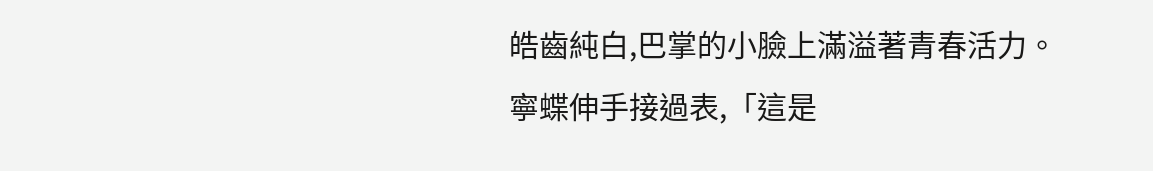皓齒純白,巴掌的小臉上滿溢著青春活力。
寧蝶伸手接過表,「這是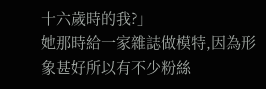十六歲時的我?」
她那時給一家雜誌做模特,因為形象甚好所以有不少粉絲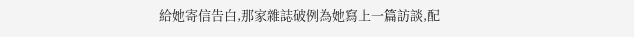給她寄信告白,那家雜誌破例為她寫上一篇訪談,配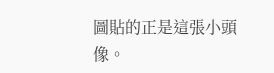圖貼的正是這張小頭像。